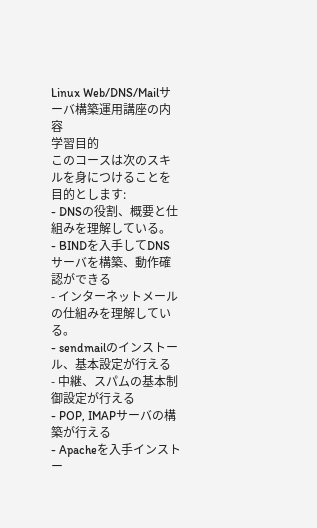Linux Web/DNS/Mailサーバ構築運用講座の内容
学習目的
このコースは次のスキルを身につけることを目的とします:
- DNSの役割、概要と仕組みを理解している。
- BINDを入手してDNSサーバを構築、動作確認ができる
- インターネットメールの仕組みを理解している。
- sendmailのインストール、基本設定が行える
- 中継、スパムの基本制御設定が行える
- POP, IMAPサーバの構築が行える
- Apacheを入手インストー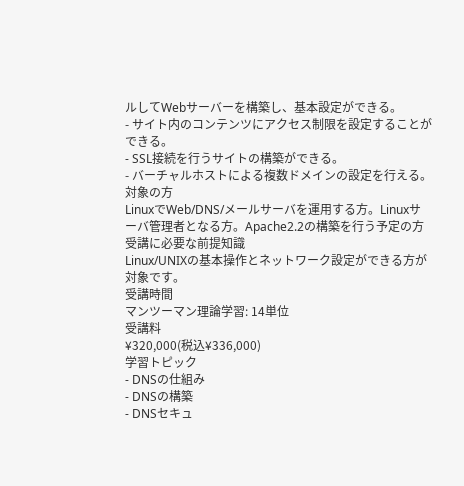ルしてWebサーバーを構築し、基本設定ができる。
- サイト内のコンテンツにアクセス制限を設定することができる。
- SSL接続を行うサイトの構築ができる。
- バーチャルホストによる複数ドメインの設定を行える。
対象の方
LinuxでWeb/DNS/メールサーバを運用する方。Linuxサーバ管理者となる方。Apache2.2の構築を行う予定の方
受講に必要な前提知識
Linux/UNIXの基本操作とネットワーク設定ができる方が対象です。
受講時間
マンツーマン理論学習: 14単位
受講料
¥320,000(税込¥336,000)
学習トピック
- DNSの仕組み
- DNSの構築
- DNSセキュ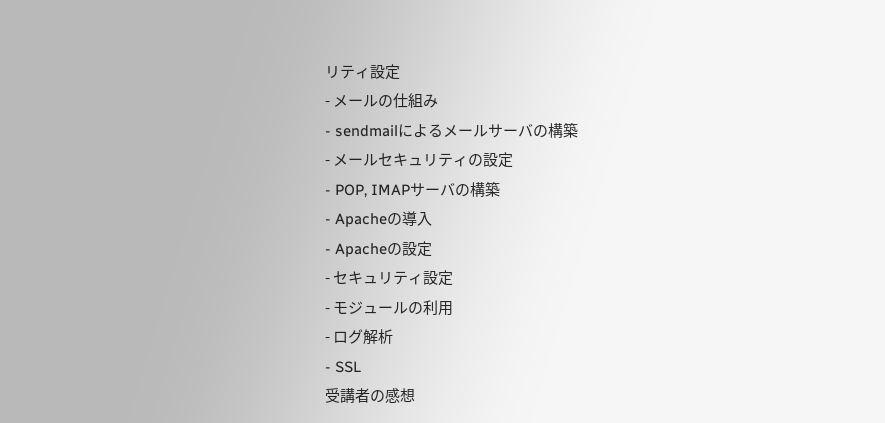リティ設定
- メールの仕組み
- sendmailによるメールサーバの構築
- メールセキュリティの設定
- POP, IMAPサーバの構築
- Apacheの導入
- Apacheの設定
- セキュリティ設定
- モジュールの利用
- ログ解析
- SSL
受講者の感想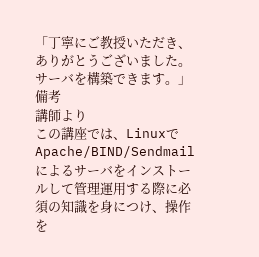「丁寧にご教授いただき、ありがとうございました。サーバを構築できます。」
備考
講師より
この講座では、LinuxでApache/BIND/Sendmailによるサーバをインストールして管理運用する際に必須の知識を身につけ、操作を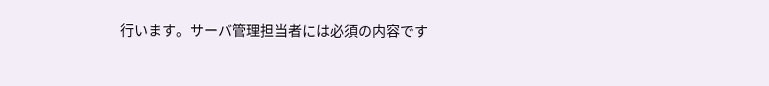行います。サーバ管理担当者には必須の内容です